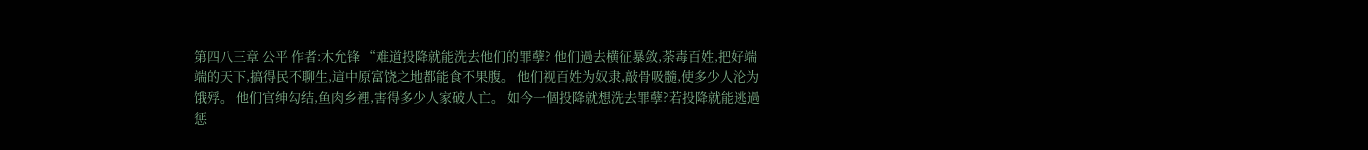第四八三章 公平 作者:木允锋 “难道投降就能洗去他们的罪孽? 他们過去横征暴敛,荼毒百姓,把好端端的天下,搞得民不聊生,這中原富饶之地都能食不果腹。 他们视百姓为奴隶,敲骨吸髓,使多少人沦为饿殍。 他们官绅勾结,鱼肉乡裡,害得多少人家破人亡。 如今一個投降就想洗去罪孽?若投降就能逃過惩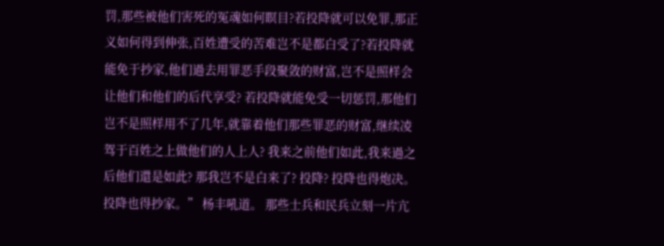罚,那些被他们害死的冤魂如何瞑目?若投降就可以免罪,那正义如何得到伸张,百姓遭受的苦难岂不是都白受了?若投降就能免于抄家,他们過去用罪恶手段聚敛的财富,岂不是照样会让他们和他们的后代享受? 若投降就能免受一切惩罚,那他们岂不是照样用不了几年,就靠着他们那些罪恶的财富,继续凌驾于百姓之上做他们的人上人? 我来之前他们如此,我来過之后他们還是如此? 那我岂不是白来了? 投降? 投降也得炮决。 投降也得抄家。” 杨丰吼道。 那些士兵和民兵立刻一片亢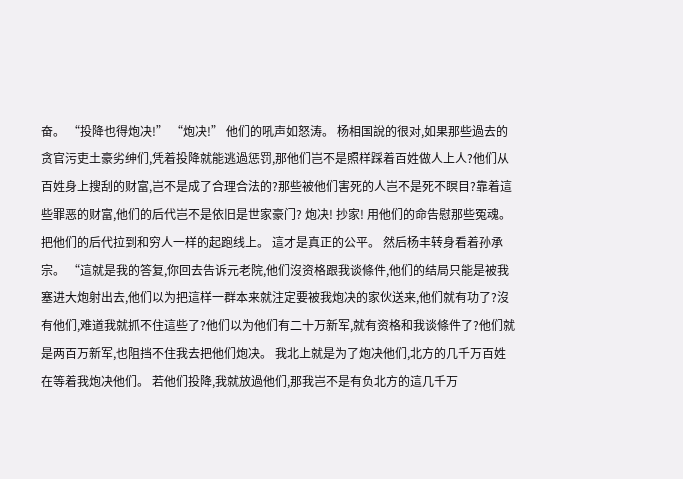奋。 “投降也得炮决!” “炮决!” 他们的吼声如怒涛。 杨相国說的很对,如果那些過去的贪官污吏土豪劣绅们,凭着投降就能逃過惩罚,那他们岂不是照样踩着百姓做人上人?他们从百姓身上搜刮的财富,岂不是成了合理合法的?那些被他们害死的人岂不是死不瞑目?靠着這些罪恶的财富,他们的后代岂不是依旧是世家豪门? 炮决! 抄家! 用他们的命告慰那些冤魂。 把他们的后代拉到和穷人一样的起跑线上。 這才是真正的公平。 然后杨丰转身看着孙承宗。 “這就是我的答复,你回去告诉元老院,他们沒资格跟我谈條件,他们的结局只能是被我塞进大炮射出去,他们以为把這样一群本来就注定要被我炮决的家伙送来,他们就有功了?沒有他们,难道我就抓不住這些了?他们以为他们有二十万新军,就有资格和我谈條件了?他们就是两百万新军,也阻挡不住我去把他们炮决。 我北上就是为了炮决他们,北方的几千万百姓在等着我炮决他们。 若他们投降,我就放過他们,那我岂不是有负北方的這几千万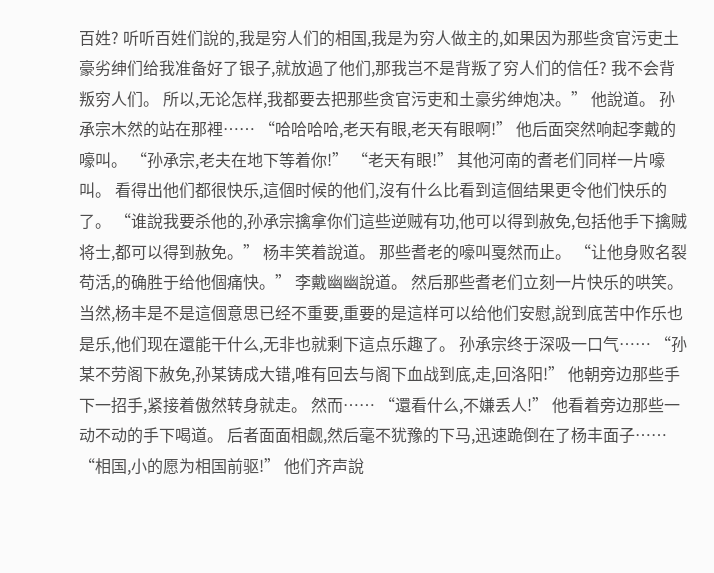百姓? 听听百姓们說的,我是穷人们的相国,我是为穷人做主的,如果因为那些贪官污吏土豪劣绅们给我准备好了银子,就放過了他们,那我岂不是背叛了穷人们的信任? 我不会背叛穷人们。 所以,无论怎样,我都要去把那些贪官污吏和土豪劣绅炮决。” 他說道。 孙承宗木然的站在那裡…… “哈哈哈哈,老天有眼,老天有眼啊!” 他后面突然响起李戴的嚎叫。 “孙承宗,老夫在地下等着你!” “老天有眼!” 其他河南的耆老们同样一片嚎叫。 看得出他们都很快乐,這個时候的他们,沒有什么比看到這個结果更令他们快乐的了。 “谁說我要杀他的,孙承宗擒拿你们這些逆贼有功,他可以得到赦免,包括他手下擒贼将士,都可以得到赦免。” 杨丰笑着說道。 那些耆老的嚎叫戛然而止。 “让他身败名裂苟活,的确胜于给他個痛快。” 李戴幽幽說道。 然后那些耆老们立刻一片快乐的哄笑。 当然,杨丰是不是這個意思已经不重要,重要的是這样可以给他们安慰,說到底苦中作乐也是乐,他们现在還能干什么,无非也就剩下這点乐趣了。 孙承宗终于深吸一口气…… “孙某不劳阁下赦免,孙某铸成大错,唯有回去与阁下血战到底,走,回洛阳!” 他朝旁边那些手下一招手,紧接着傲然转身就走。 然而…… “還看什么,不嫌丢人!” 他看着旁边那些一动不动的手下喝道。 后者面面相觑,然后毫不犹豫的下马,迅速跪倒在了杨丰面子…… “相国,小的愿为相国前驱!” 他们齐声說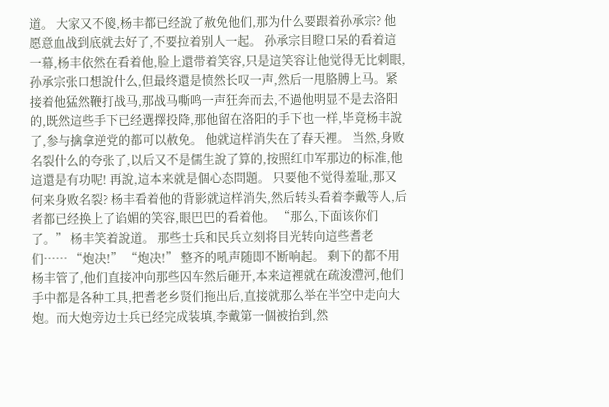道。 大家又不傻,杨丰都已经說了赦免他们,那为什么要跟着孙承宗? 他愿意血战到底就去好了,不要拉着别人一起。 孙承宗目瞪口呆的看着這一幕,杨丰依然在看着他,脸上還带着笑容,只是這笑容让他觉得无比刺眼,孙承宗张口想說什么,但最终還是愤然长叹一声,然后一甩胳膊上马。紧接着他猛然鞭打战马,那战马嘶鸣一声狂奔而去,不過他明显不是去洛阳的,既然這些手下已经選擇投降,那他留在洛阳的手下也一样,毕竟杨丰說了,参与擒拿逆党的都可以赦免。 他就這样消失在了春天裡。 当然,身败名裂什么的夸张了,以后又不是儒生說了算的,按照红巾军那边的标准,他這還是有功呢! 再說,這本来就是個心态問題。 只要他不觉得羞耻,那又何来身败名裂? 杨丰看着他的背影就這样消失,然后转头看着李戴等人,后者都已经换上了谄媚的笑容,眼巴巴的看着他。 “那么,下面该你们了。” 杨丰笑着說道。 那些士兵和民兵立刻将目光转向這些耆老们…… “炮决!” “炮决!” 整齐的吼声随即不断响起。 剩下的都不用杨丰管了,他们直接冲向那些囚车然后砸开,本来這裡就在疏浚澧河,他们手中都是各种工具,把耆老乡贤们拖出后,直接就那么举在半空中走向大炮。而大炮旁边士兵已经完成装填,李戴第一個被抬到,然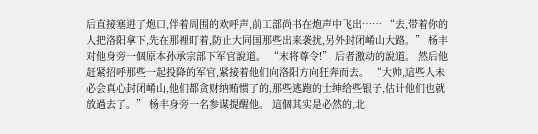后直接塞进了炮口,伴着周围的欢呼声,前工部尚书在炮声中飞出…… “去,带着你的人把洛阳拿下,先在那裡盯着,防止大同国那些出来袭扰,另外封闭崤山大路。” 杨丰对他身旁一個原本孙承宗部下军官說道。 “末将尊令!” 后者激动的說道。 然后他赶紧招呼那些一起投降的军官,紧接着他们向洛阳方向狂奔而去。 “大帅,這些人未必会真心封闭崤山,他们都贪财纳贿惯了的,那些逃跑的士绅给些银子,估计他们也就放過去了。” 杨丰身旁一名参谋提醒他。 這個其实是必然的,北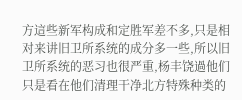方這些新军构成和定胜军差不多,只是相对来讲旧卫所系统的成分多一些,所以旧卫所系统的恶习也很严重,杨丰饶過他们只是看在他们清理干净北方特殊种类的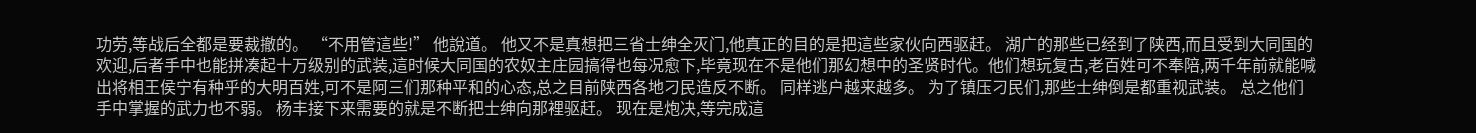功劳,等战后全都是要裁撤的。 “不用管這些!” 他說道。 他又不是真想把三省士绅全灭门,他真正的目的是把這些家伙向西驱赶。 湖广的那些已经到了陕西,而且受到大同国的欢迎,后者手中也能拼凑起十万级别的武装,這时候大同国的农奴主庄园搞得也每况愈下,毕竟现在不是他们那幻想中的圣贤时代。他们想玩复古,老百姓可不奉陪,两千年前就能喊出将相王侯宁有种乎的大明百姓,可不是阿三们那种平和的心态,总之目前陕西各地刁民造反不断。 同样逃户越来越多。 为了镇压刁民们,那些士绅倒是都重视武装。 总之他们手中掌握的武力也不弱。 杨丰接下来需要的就是不断把士绅向那裡驱赶。 现在是炮决,等完成這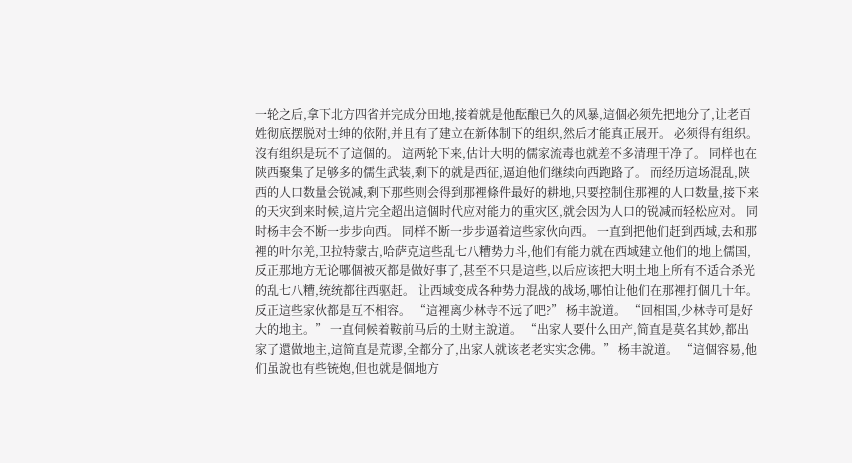一轮之后,拿下北方四省并完成分田地,接着就是他酝酿已久的风暴,這個必须先把地分了,让老百姓彻底摆脱对士绅的依附,并且有了建立在新体制下的组织,然后才能真正展开。 必须得有组织。 沒有组织是玩不了這個的。 這两轮下来,估计大明的儒家流毒也就差不多清理干净了。 同样也在陕西聚集了足够多的儒生武装,剩下的就是西征,逼迫他们继续向西跑路了。 而经历這场混乱,陕西的人口数量会锐减,剩下那些则会得到那裡條件最好的耕地,只要控制住那裡的人口数量,接下来的天灾到来时候,這片完全超出這個时代应对能力的重灾区,就会因为人口的锐减而轻松应对。 同时杨丰会不断一步步向西。 同样不断一步步逼着這些家伙向西。 一直到把他们赶到西域,去和那裡的叶尔羌,卫拉特蒙古,哈萨克這些乱七八糟势力斗,他们有能力就在西域建立他们的地上儒国,反正那地方无论哪個被灭都是做好事了,甚至不只是這些,以后应该把大明土地上所有不适合杀光的乱七八糟,统统都往西驱赶。 让西域变成各种势力混战的战场,哪怕让他们在那裡打個几十年。 反正這些家伙都是互不相容。 “這裡离少林寺不远了吧?” 杨丰說道。 “回相国,少林寺可是好大的地主。” 一直伺候着鞍前马后的土财主說道。 “出家人要什么田产,简直是莫名其妙,都出家了還做地主,這简直是荒谬,全都分了,出家人就该老老实实念佛。” 杨丰說道。 “這個容易,他们虽說也有些铳炮,但也就是個地方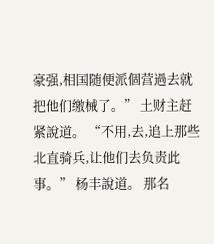豪强,相国随便派個营過去就把他们缴械了。” 土财主赶紧說道。 “不用,去,追上那些北直骑兵,让他们去负责此事。” 杨丰說道。 那名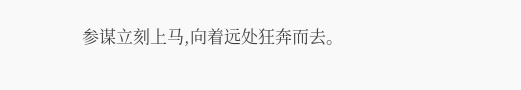参谋立刻上马,向着远处狂奔而去。